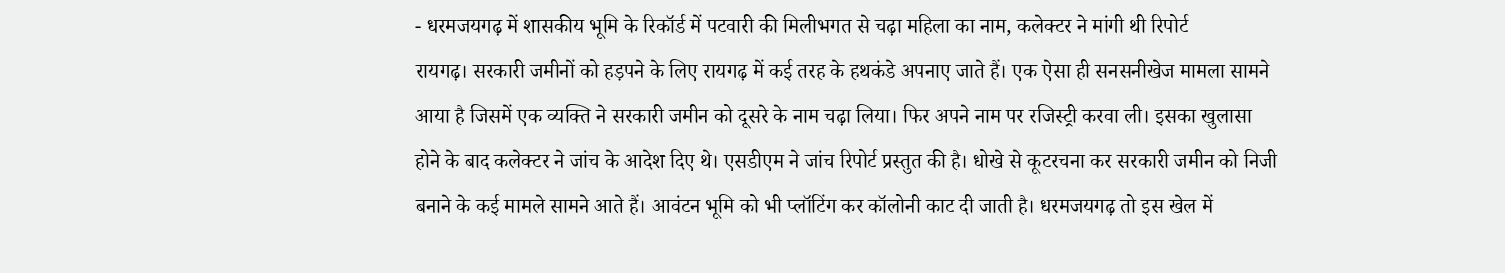- धरमजयगढ़ में शासकीय भूमि के रिकॉर्ड में पटवारी की मिलीभगत से चढ़ा महिला का नाम, कलेक्टर ने मांगी थी रिपोर्ट
रायगढ़। सरकारी जमीनों को हड़पने के लिए रायगढ़ में कई तरह के हथकंडे अपनाए जाते हैं। एक ऐसा ही सनसनीखेज मामला सामने आया है जिसमें एक व्यक्ति ने सरकारी जमीन को दूसरे के नाम चढ़ा लिया। फिर अपने नाम पर रजिस्ट्री करवा ली। इसका खुलासा होने के बाद कलेक्टर ने जांच के आदेश दिए थे। एसडीएम ने जांच रिपोर्ट प्रस्तुत की है। धोखे से कूटरचना कर सरकारी जमीन को निजी बनाने के कई मामले सामने आते हैं। आवंटन भूमि को भी प्लॉटिंग कर कॉलोनी काट दी जाती है। धरमजयगढ़ तो इस खेल में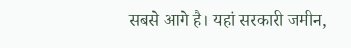सबसे आगे है। यहां सरकारी जमीन,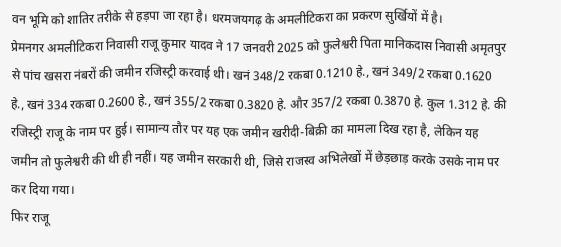वन भूमि को शातिर तरीके से हड़पा जा रहा है। धरमजयगढ़ के अमलीटिकरा का प्रकरण सुर्खियों में है।
प्रेमनगर अमलीटिकरा निवासी राजू कुमार यादव ने 17 जनवरी 2025 को फुलेश्वरी पिता मानिकदास निवासी अमृतपुर से पांच खसरा नंबरों की जमीन रजिस्ट्री करवाई थी। खनं 348/2 रकबा 0.1210 हे., खनं 349/2 रकबा 0.1620 हे., खनं 334 रकबा 0.2600 हे., खनं 355/2 रकबा 0.3820 हे. और 357/2 रकबा 0.3870 हे. कुल 1.312 हे. की रजिस्ट्री राजू के नाम पर हुई। सामान्य तौर पर यह एक जमीन खरीदी-बिक्री का मामला दिख रहा है, लेकिन यह जमीन तो फुलेश्वरी की थी ही नहीं। यह जमीन सरकारी थी, जिसे राजस्व अभिलेखों में छेड़छाड़ करके उसके नाम पर कर दिया गया।
फिर राजू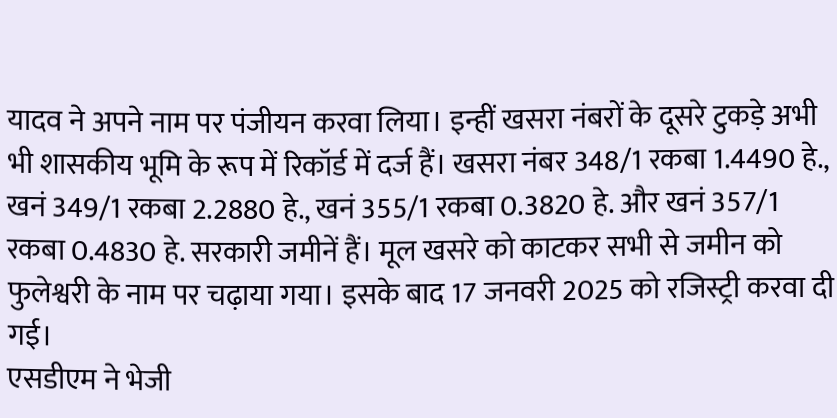यादव ने अपने नाम पर पंजीयन करवा लिया। इन्हीं खसरा नंबरों के दूसरे टुकड़े अभी भी शासकीय भूमि के रूप में रिकॉर्ड में दर्ज हैं। खसरा नंबर 348/1 रकबा 1.4490 हे., खनं 349/1 रकबा 2.2880 हे., खनं 355/1 रकबा 0.3820 हे. और खनं 357/1 रकबा 0.4830 हे. सरकारी जमीनें हैं। मूल खसरे को काटकर सभी से जमीन को फुलेश्वरी के नाम पर चढ़ाया गया। इसके बाद 17 जनवरी 2025 को रजिस्ट्री करवा दी गई।
एसडीएम ने भेजी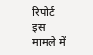रिपोर्ट
इस मामले में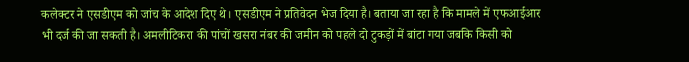कलेक्टर ने एसडीएम को जांच के आदेश दिए थे। एसडीएम ने प्रतिवेदन भेज दिया है। बताया जा रहा है कि मामले में एफआईआर भी दर्ज की जा सकती है। अमलीटिकरा की पांचों खसरा नंबर की जमीन को पहले दो टुकड़ों में बांटा गया जबकि किसी को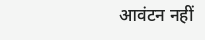आवंटन नहीं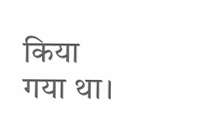किया गया था।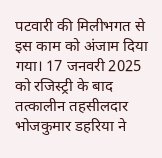पटवारी की मिलीभगत से इस काम को अंजाम दिया गया। 17 जनवरी 2025 को रजिस्ट्री के बाद तत्कालीन तहसीलदार भोजकुमार डहरिया ने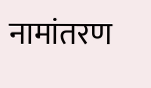नामांतरण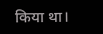किया था।